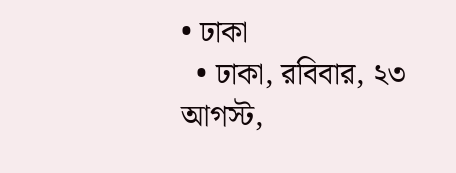• ঢাকা
  • ঢাকা, রবিবার, ২৩ আগস্ট,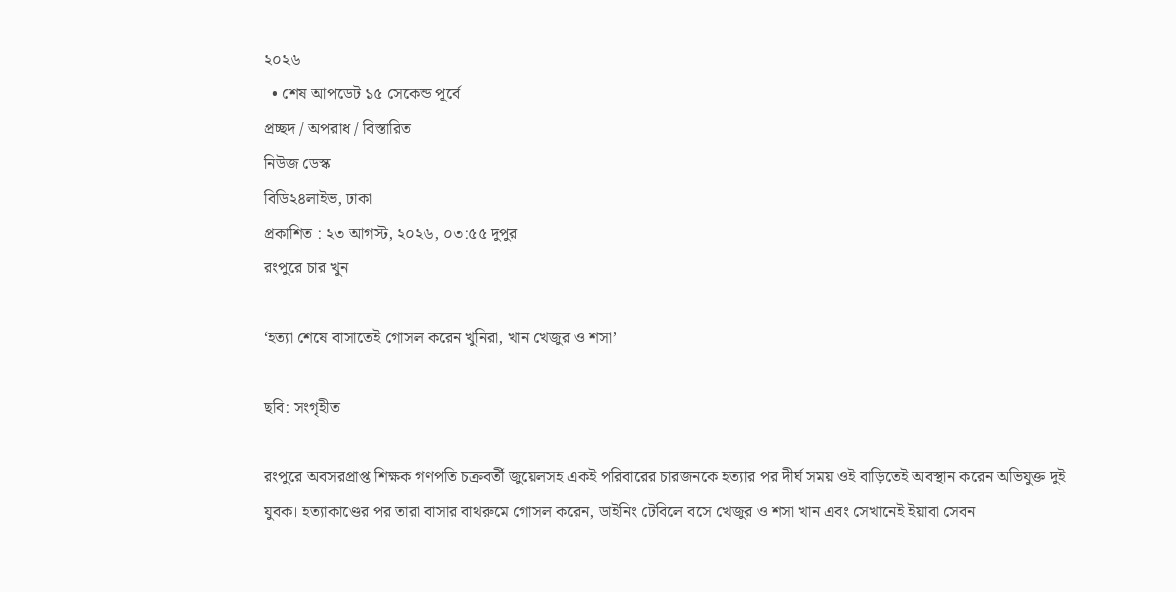২০২৬
  • শেষ আপডেট ১৫ সেকেন্ড পূর্বে
প্রচ্ছদ / অপরাধ / বিস্তারিত
নিউজ ডেস্ক
বিডি২৪লাইভ, ঢাকা
প্রকাশিত : ২৩ আগস্ট, ২০২৬, ০৩:৫৫ দুপুর
রংপুরে চার খুন

‘হত্যা শেষে বাসাতেই গোসল করেন খুনিরা, খান খেজুর ও শসা’

ছবি: সংগৃহীত

রংপুরে অবসরপ্রাপ্ত শিক্ষক গণপতি চক্রবর্তী জুয়েলসহ একই পরিবারের চারজনকে হত্যার পর দীর্ঘ সময় ওই বাড়িতেই অবস্থান করেন অভিযুক্ত দুই যুবক। হত্যাকাণ্ডের পর তারা বাসার বাথরুমে গোসল করেন, ডাইনিং টেবিলে বসে খেজুর ও শসা খান এবং সেখানেই ইয়াবা সেবন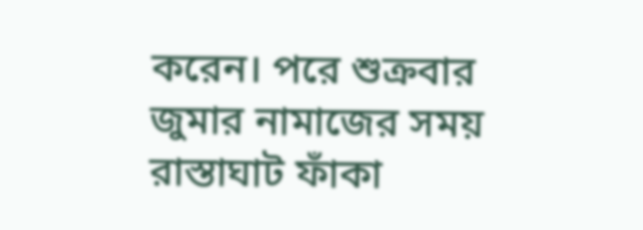করেন। পরে শুক্রবার জুমার নামাজের সময় রাস্তাঘাট ফাঁকা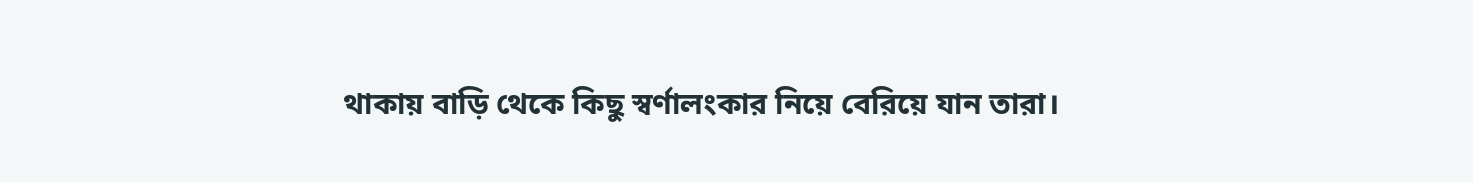থাকায় বাড়ি থেকে কিছু স্বর্ণালংকার নিয়ে বেরিয়ে যান তারা।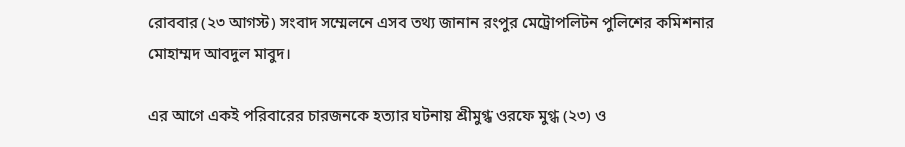রোববার (২৩ আগস্ট) সংবাদ সম্মেলনে এসব তথ্য জানান রংপুর মেট্রোপলিটন পুলিশের কমিশনার মোহাম্মদ আবদুল মাবুদ।

এর আগে একই পরিবারের চারজনকে হত্যার ঘটনায় শ্রীমুগ্ধ ওরফে মুগ্ধ (২৩) ও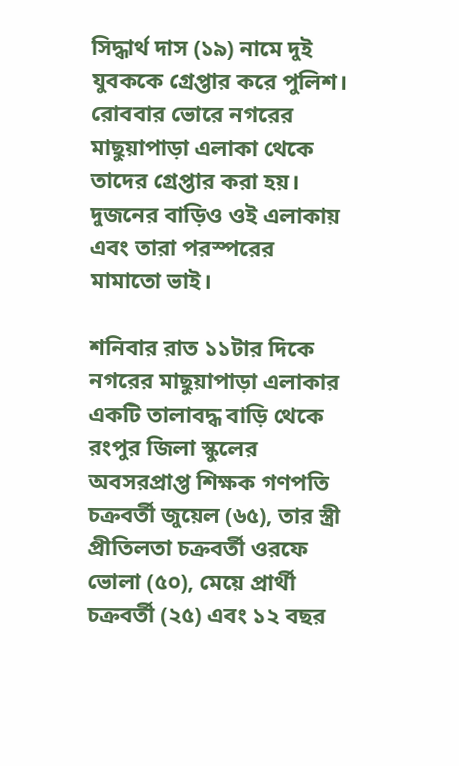সিদ্ধার্থ দাস (১৯) নামে দুই যুবককে গ্রেপ্তার করে পুলিশ। রোববার ভোরে নগরের মাছুয়াপাড়া এলাকা থেকে তাদের গ্রেপ্তার করা হয়। দুজনের বাড়িও ওই এলাকায় এবং তারা পরস্পরের মামাতো ভাই।

শনিবার রাত ১১টার দিকে নগরের মাছুয়াপাড়া এলাকার একটি তালাবদ্ধ বাড়ি থেকে রংপুর জিলা স্কুলের অবসরপ্রাপ্ত শিক্ষক গণপতি চক্রবর্তী জুয়েল (৬৫), তার স্ত্রী প্রীতিলতা চক্রবর্তী ওরফে ভোলা (৫০), মেয়ে প্রার্থী চক্রবর্তী (২৫) এবং ১২ বছর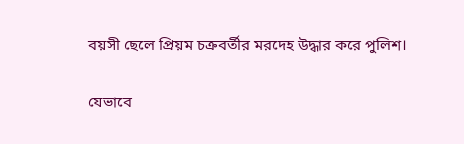বয়সী ছেলে প্রিয়ম চক্রবর্তীর মরদেহ উদ্ধার করে পুলিশ।

যেভাবে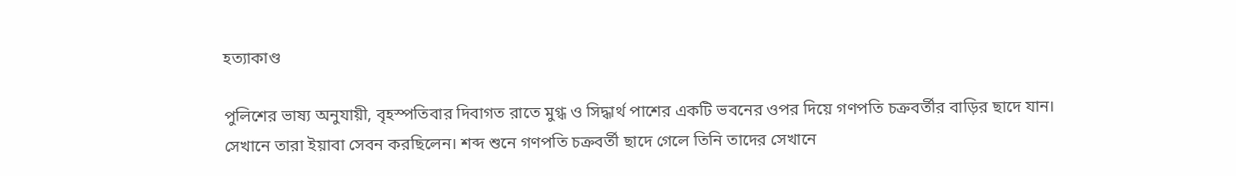হত্যাকাণ্ড

পুলিশের ভাষ্য অনুযায়ী, বৃহস্পতিবার দিবাগত রাতে মুগ্ধ ও সিদ্ধার্থ পাশের একটি ভবনের ওপর দিয়ে গণপতি চক্রবর্তীর বাড়ির ছাদে যান। সেখানে তারা ইয়াবা সেবন করছিলেন। শব্দ শুনে গণপতি চক্রবর্তী ছাদে গেলে তিনি তাদের সেখানে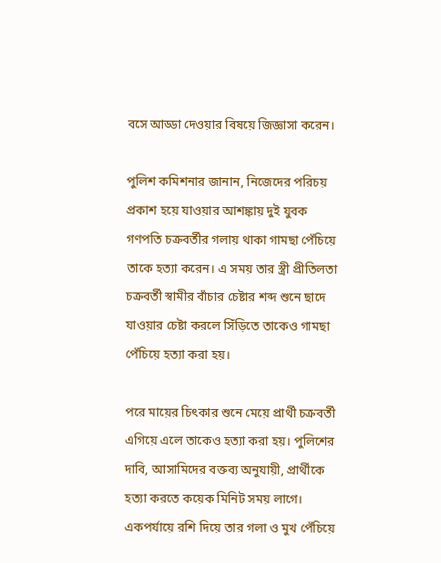বসে আড্ডা দেওয়ার বিষয়ে জিজ্ঞাসা করেন।

পুলিশ কমিশনার জানান, নিজেদের পরিচয় প্রকাশ হয়ে যাওয়ার আশঙ্কায় দুই যুবক গণপতি চক্রবর্তীর গলায় থাকা গামছা পেঁচিয়ে তাকে হত্যা করেন। এ সময় তার স্ত্রী প্রীতিলতা চক্রবর্তী স্বামীর বাঁচার চেষ্টার শব্দ শুনে ছাদে যাওয়ার চেষ্টা করলে সিঁড়িতে তাকেও গামছা পেঁচিয়ে হত্যা করা হয়।

পরে মায়ের চিৎকার শুনে মেয়ে প্রার্থী চক্রবর্তী এগিয়ে এলে তাকেও হত্যা করা হয়। পুলিশের দাবি, আসামিদের বক্তব্য অনুযায়ী, প্রার্থীকে হত্যা করতে কয়েক মিনিট সময় লাগে। একপর্যায়ে রশি দিয়ে তার গলা ও মুখ পেঁচিয়ে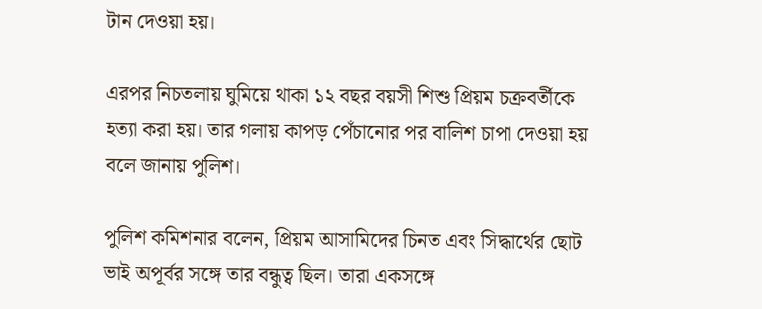টান দেওয়া হয়।

এরপর নিচতলায় ঘুমিয়ে থাকা ১২ বছর বয়সী শিশু প্রিয়ম চক্রবর্তীকে হত্যা করা হয়। তার গলায় কাপড় পেঁচানোর পর বালিশ চাপা দেওয়া হয় বলে জানায় পুলিশ।

পুলিশ কমিশনার বলেন, প্রিয়ম আসামিদের চিনত এবং সিদ্ধার্থের ছোট ভাই অপূর্বর সঙ্গে তার বন্ধুত্ব ছিল। তারা একসঙ্গে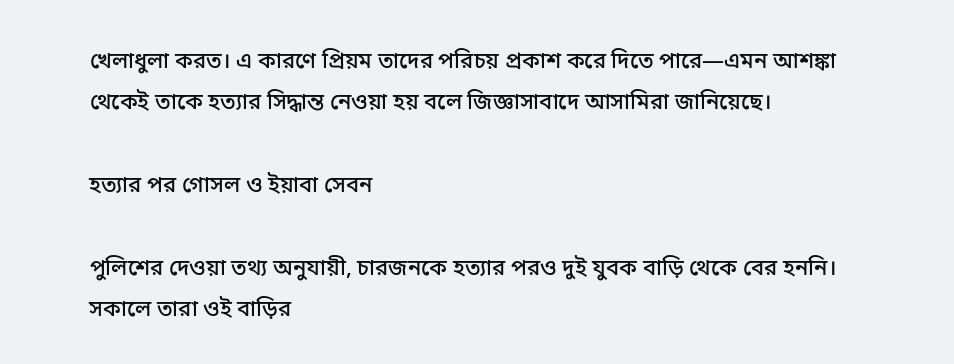খেলাধুলা করত। এ কারণে প্রিয়ম তাদের পরিচয় প্রকাশ করে দিতে পারে—এমন আশঙ্কা থেকেই তাকে হত্যার সিদ্ধান্ত নেওয়া হয় বলে জিজ্ঞাসাবাদে আসামিরা জানিয়েছে।

হত্যার পর গোসল ও ইয়াবা সেবন

পুলিশের দেওয়া তথ্য অনুযায়ী, চারজনকে হত্যার পরও দুই যুবক বাড়ি থেকে বের হননি। সকালে তারা ওই বাড়ির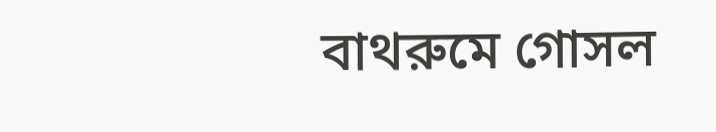বাথরুমে গোসল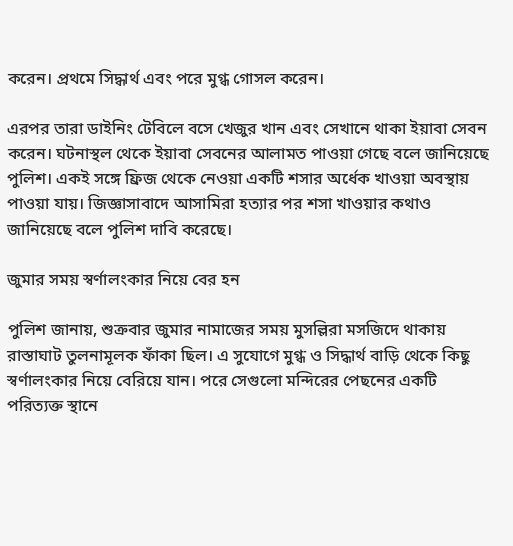করেন। প্রথমে সিদ্ধার্থ এবং পরে মুগ্ধ গোসল করেন।

এরপর তারা ডাইনিং টেবিলে বসে খেজুর খান এবং সেখানে থাকা ইয়াবা সেবন করেন। ঘটনাস্থল থেকে ইয়াবা সেবনের আলামত পাওয়া গেছে বলে জানিয়েছে পুলিশ। একই সঙ্গে ফ্রিজ থেকে নেওয়া একটি শসার অর্ধেক খাওয়া অবস্থায় পাওয়া যায়। জিজ্ঞাসাবাদে আসামিরা হত্যার পর শসা খাওয়ার কথাও জানিয়েছে বলে পুলিশ দাবি করেছে।

জুমার সময় স্বর্ণালংকার নিয়ে বের হন

পুলিশ জানায়, শুক্রবার জুমার নামাজের সময় মুসল্লিরা মসজিদে থাকায় রাস্তাঘাট তুলনামূলক ফাঁকা ছিল। এ সুযোগে মুগ্ধ ও সিদ্ধার্থ বাড়ি থেকে কিছু স্বর্ণালংকার নিয়ে বেরিয়ে যান। পরে সেগুলো মন্দিরের পেছনের একটি পরিত্যক্ত স্থানে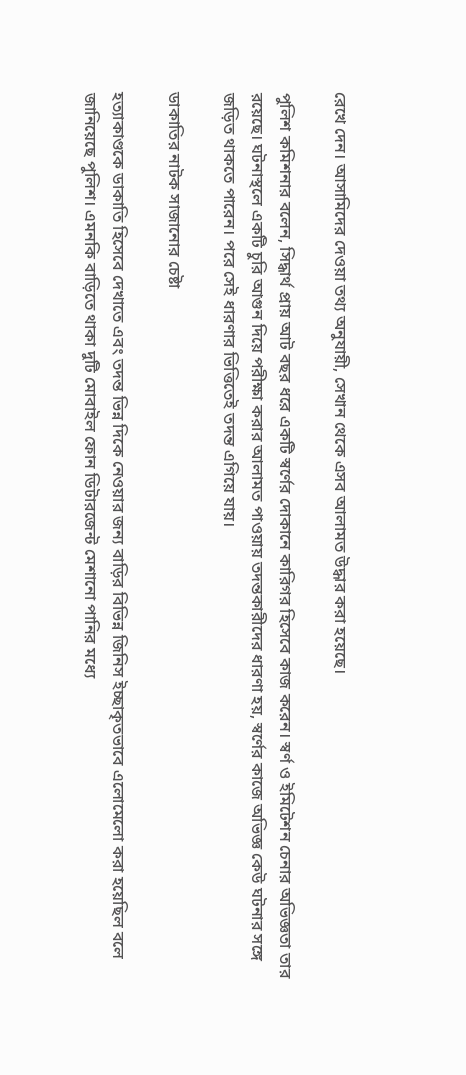রেখে দেন। আসামিদের দেওয়া তথ্য অনুযায়ী, সেখান থেকে এসব আলামত উদ্ধার করা হয়েছে।

পুলিশ কমিশনার বলেন, সিদ্ধার্থ প্রায় আট বছর ধরে একটি স্বর্ণের দোকানে কারিগর হিসেবে কাজ করেন। স্বর্ণ ও ইমিটেশন চেনার অভিজ্ঞতা তার রয়েছে। ঘটনাস্থলে একটি চুরি আগুন দিয়ে পরীক্ষা করার আলামত পাওয়ায় তদন্তকারীদের ধারণা হয়, স্বর্ণের কাজে অভিজ্ঞ কেউ ঘটনার সঙ্গে জড়িত থাকতে পারেন। পরে সেই ধারণার ভিত্তিতেই তদন্ত এগিয়ে যায়।

ডাকাতির নাটক সাজানোর চেষ্টা

হত্যাকাণ্ডকে ডাকাতি হিসেবে দেখাতে এবং তদন্ত ভিন্ন দিকে নেওয়ার জন্য বাড়ির বিভিন্ন জিনিস ইচ্ছাকৃতভাবে এলোমেলো করা হয়েছিল বলে জানিয়েছে পুলিশ। এমনকি বাড়িতে থাকা দুটি মোবাইল ফোন ডিটারজেন্ট মেশানো পানির মধ্যে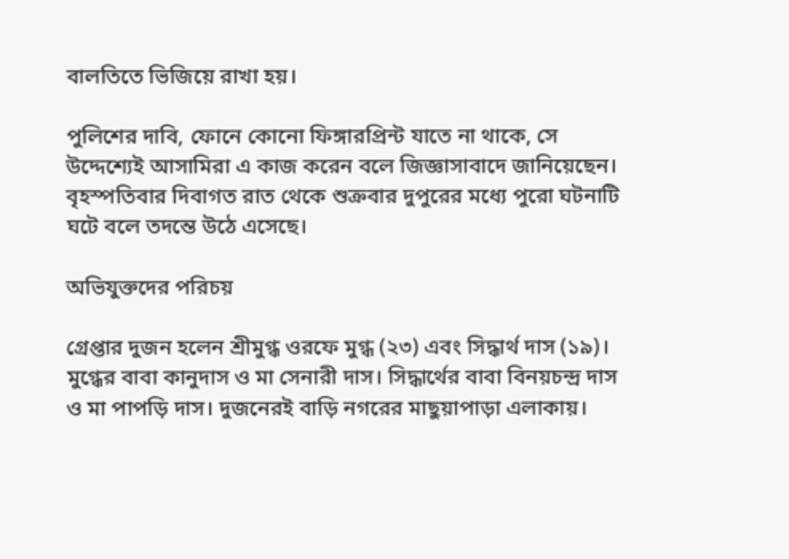বালতিতে ভিজিয়ে রাখা হয়।

পুলিশের দাবি, ফোনে কোনো ফিঙ্গারপ্রিন্ট যাতে না থাকে, সে উদ্দেশ্যেই আসামিরা এ কাজ করেন বলে জিজ্ঞাসাবাদে জানিয়েছেন। বৃহস্পতিবার দিবাগত রাত থেকে শুক্রবার দুপুরের মধ্যে পুরো ঘটনাটি ঘটে বলে তদন্তে উঠে এসেছে।

অভিযুক্তদের পরিচয়

গ্রেপ্তার দুজন হলেন শ্রীমুগ্ধ ওরফে মুগ্ধ (২৩) এবং সিদ্ধার্থ দাস (১৯)। মুগ্ধের বাবা কানুদাস ও মা সেনারী দাস। সিদ্ধার্থের বাবা বিনয়চন্দ্র দাস ও মা পাপড়ি দাস। দুজনেরই বাড়ি নগরের মাছুয়াপাড়া এলাকায়।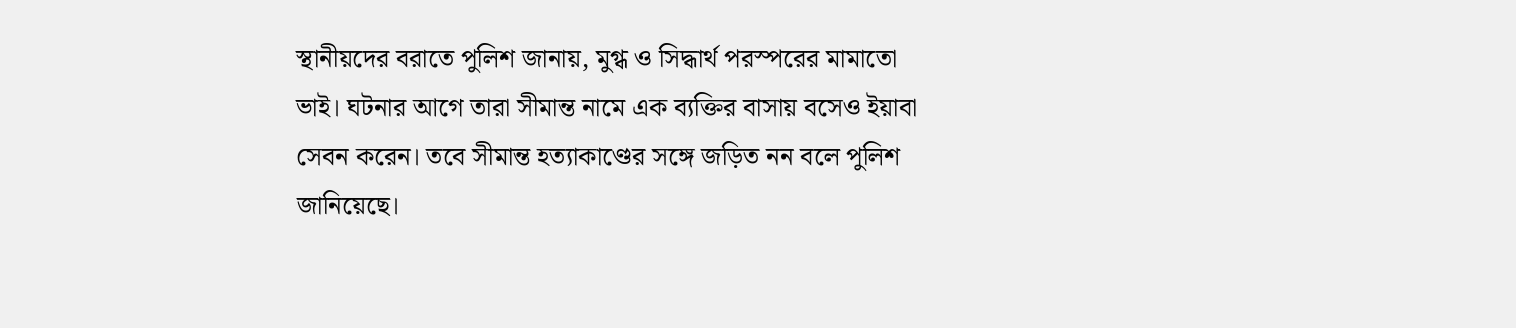স্থানীয়দের বরাতে পুলিশ জানায়, মুগ্ধ ও সিদ্ধার্থ পরস্পরের মামাতো ভাই। ঘটনার আগে তারা সীমান্ত নামে এক ব্যক্তির বাসায় বসেও ইয়াবা সেবন করেন। তবে সীমান্ত হত্যাকাণ্ডের সঙ্গে জড়িত নন বলে পুলিশ জানিয়েছে।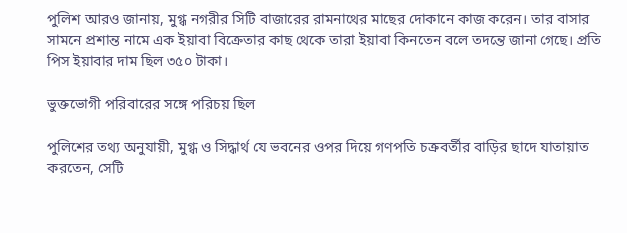পুলিশ আরও জানায়, মুগ্ধ নগরীর সিটি বাজারের রামনাথের মাছের দোকানে কাজ করেন। তার বাসার সামনে প্রশান্ত নামে এক ইয়াবা বিক্রেতার কাছ থেকে তারা ইয়াবা কিনতেন বলে তদন্তে জানা গেছে। প্রতি পিস ইয়াবার দাম ছিল ৩৫০ টাকা।

ভুক্তভোগী পরিবারের সঙ্গে পরিচয় ছিল

পুলিশের তথ্য অনুযায়ী, মুগ্ধ ও সিদ্ধার্থ যে ভবনের ওপর দিয়ে গণপতি চক্রবর্তীর বাড়ির ছাদে যাতায়াত করতেন, সেটি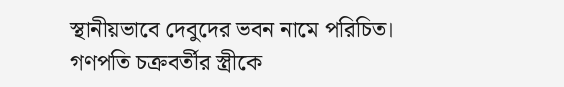স্থানীয়ভাবে দেবুদের ভবন নামে পরিচিত। গণপতি চক্রবর্তীর স্ত্রীকে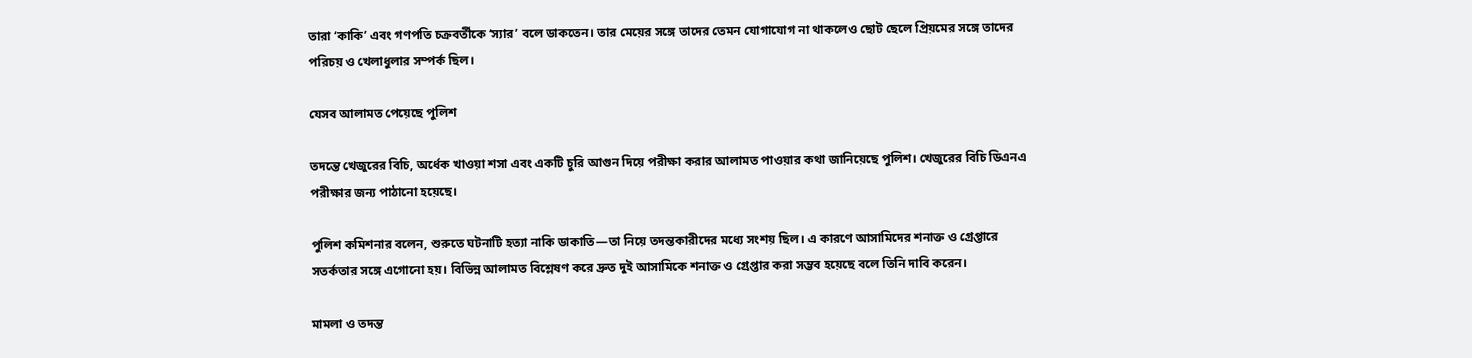তারা ‘কাকি’ এবং গণপতি চক্রবর্তীকে ‘স্যার’ বলে ডাকতেন। তার মেয়ের সঙ্গে তাদের তেমন যোগাযোগ না থাকলেও ছোট ছেলে প্রিয়মের সঙ্গে তাদের পরিচয় ও খেলাধুলার সম্পর্ক ছিল।

যেসব আলামত পেয়েছে পুলিশ

তদন্তে খেজুরের বিচি, অর্ধেক খাওয়া শসা এবং একটি চুরি আগুন দিয়ে পরীক্ষা করার আলামত পাওয়ার কথা জানিয়েছে পুলিশ। খেজুরের বিচি ডিএনএ পরীক্ষার জন্য পাঠানো হয়েছে।

পুলিশ কমিশনার বলেন, শুরুতে ঘটনাটি হত্যা নাকি ডাকাতি—তা নিয়ে তদন্তকারীদের মধ্যে সংশয় ছিল। এ কারণে আসামিদের শনাক্ত ও গ্রেপ্তারে সতর্কতার সঙ্গে এগোনো হয়। বিভিন্ন আলামত বিশ্লেষণ করে দ্রুত দুই আসামিকে শনাক্ত ও গ্রেপ্তার করা সম্ভব হয়েছে বলে তিনি দাবি করেন।

মামলা ও তদন্ত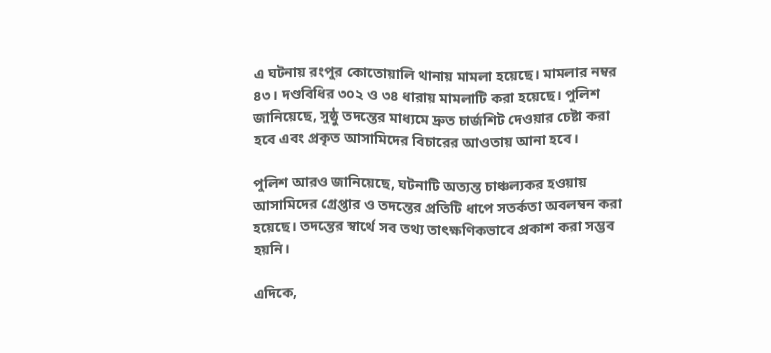এ ঘটনায় রংপুর কোতোয়ালি থানায় মামলা হয়েছে। মামলার নম্বর ৪৩। দণ্ডবিধির ৩০২ ও ৩৪ ধারায় মামলাটি করা হয়েছে। পুলিশ জানিয়েছে, সুষ্ঠু তদন্তের মাধ্যমে দ্রুত চার্জশিট দেওয়ার চেষ্টা করা হবে এবং প্রকৃত আসামিদের বিচারের আওতায় আনা হবে।

পুলিশ আরও জানিয়েছে, ঘটনাটি অত্যন্ত চাঞ্চল্যকর হওয়ায় আসামিদের গ্রেপ্তার ও তদন্তের প্রতিটি ধাপে সতর্কতা অবলম্বন করা হয়েছে। তদন্তের স্বার্থে সব তথ্য তাৎক্ষণিকভাবে প্রকাশ করা সম্ভব হয়নি।

এদিকে,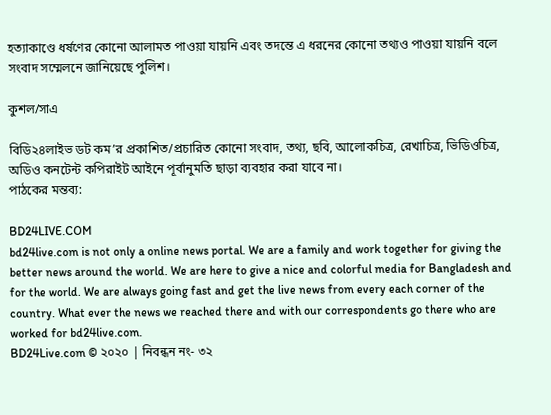হত্যাকাণ্ডে ধর্ষণের কোনো আলামত পাওয়া যায়নি এবং তদন্তে এ ধরনের কোনো তথ্যও পাওয়া যায়নি বলে সংবাদ সম্মেলনে জানিয়েছে পুলিশ।

কুশল/সাএ

বিডি২৪লাইভ ডট কম’র প্রকাশিত/প্রচারিত কোনো সংবাদ, তথ্য, ছবি, আলোকচিত্র, রেখাচিত্র, ভিডিওচিত্র, অডিও কনটেন্ট কপিরাইট আইনে পূর্বানুমতি ছাড়া ব্যবহার করা যাবে না।
পাঠকের মন্তব্য:

BD24LIVE.COM
bd24live.com is not only a online news portal. We are a family and work together for giving the better news around the world. We are here to give a nice and colorful media for Bangladesh and for the world. We are always going fast and get the live news from every each corner of the country. What ever the news we reached there and with our correspondents go there who are worked for bd24live.com.
BD24Live.com © ২০২০ | নিবন্ধন নং- ৩২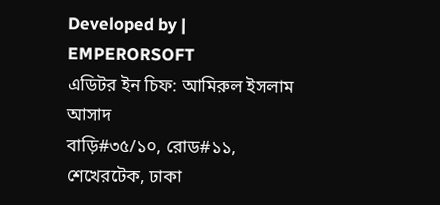Developed by | EMPERORSOFT
এডিটর ইন চিফ: আমিরুল ইসলাম আসাদ
বাড়ি#৩৫/১০, রোড#১১, শেখেরটেক, ঢাকা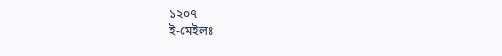১২০৭
ই-মেইলঃ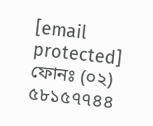[email protected]
ফোনঃ (০২) ৫৮১৫৭৭৪৪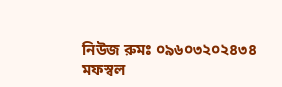নিউজ রুমঃ ০৯৬০৩২০২৪৩৪
মফস্বল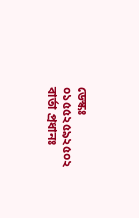ডেস্কঃ ০১৫৫২৫৯২৫০২
বার্তা প্রধানঃ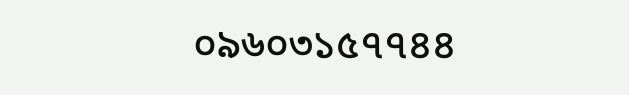০৯৬০৩১৫৭৭৪৪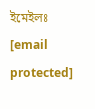ইমেইলঃ [email protected]